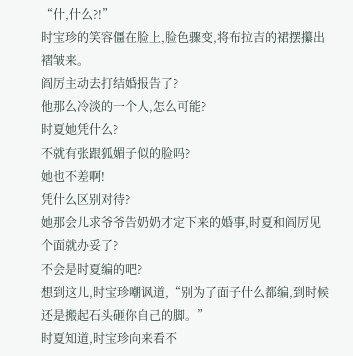“什,什么?!”
时宝珍的笑容僵在脸上,脸色骤变,将布拉吉的裙摆攥出褶皱来。
阎厉主动去打结婚报告了?
他那么冷淡的一个人,怎么可能?
时夏她凭什么?
不就有张跟狐媚子似的脸吗?
她也不差啊!
凭什么区别对待?
她那会儿求爷爷告奶奶才定下来的婚事,时夏和阎厉见个面就办妥了?
不会是时夏编的吧?
想到这儿,时宝珍嘲讽道,“别为了面子什么都编,到时候还是搬起石头砸你自己的脚。”
时夏知道,时宝珍向来看不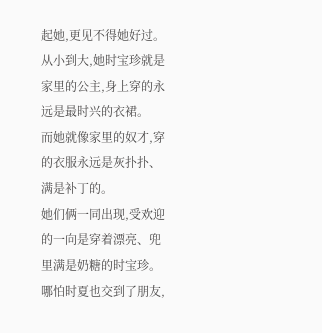起她,更见不得她好过。
从小到大,她时宝珍就是家里的公主,身上穿的永远是最时兴的衣裙。
而她就像家里的奴才,穿的衣服永远是灰扑扑、满是补丁的。
她们俩一同出现,受欢迎的一向是穿着漂亮、兜里满是奶糖的时宝珍。
哪怕时夏也交到了朋友,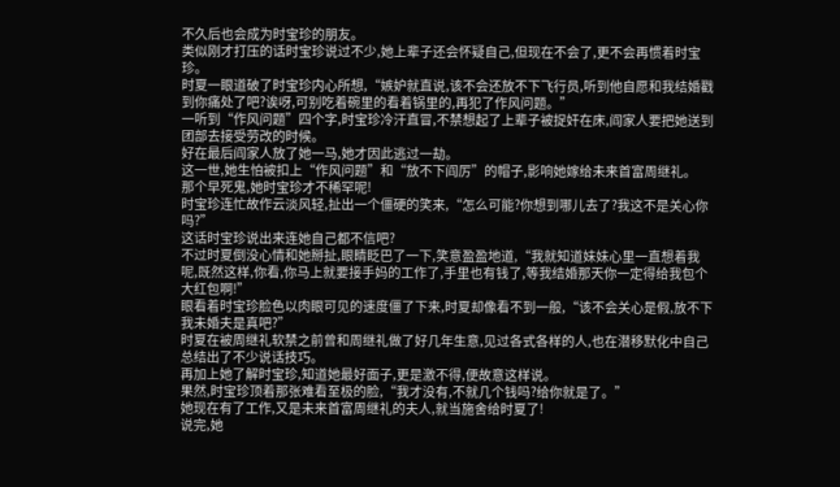不久后也会成为时宝珍的朋友。
类似刚才打压的话时宝珍说过不少,她上辈子还会怀疑自己,但现在不会了,更不会再惯着时宝珍。
时夏一眼道破了时宝珍内心所想,“嫉妒就直说,该不会还放不下飞行员,听到他自愿和我结婚戳到你痛处了吧?诶呀,可别吃着碗里的看着锅里的,再犯了作风问题。”
一听到“作风问题”四个字,时宝珍冷汗直冒,不禁想起了上辈子被捉奸在床,阎家人要把她送到团部去接受劳改的时候。
好在最后阎家人放了她一马,她才因此逃过一劫。
这一世,她生怕被扣上“作风问题”和“放不下阎厉”的帽子,影响她嫁给未来首富周继礼。
那个早死鬼,她时宝珍才不稀罕呢!
时宝珍连忙故作云淡风轻,扯出一个僵硬的笑来,“怎么可能?你想到哪儿去了?我这不是关心你吗?”
这话时宝珍说出来连她自己都不信吧?
不过时夏倒没心情和她掰扯,眼睛眨巴了一下,笑意盈盈地道,“我就知道妹妹心里一直想着我呢,既然这样,你看,你马上就要接手妈的工作了,手里也有钱了,等我结婚那天你一定得给我包个大红包啊!”
眼看着时宝珍脸色以肉眼可见的速度僵了下来,时夏却像看不到一般,“该不会关心是假,放不下我未婚夫是真吧?”
时夏在被周继礼软禁之前曾和周继礼做了好几年生意,见过各式各样的人,也在潜移默化中自己总结出了不少说话技巧。
再加上她了解时宝珍,知道她最好面子,更是激不得,便故意这样说。
果然,时宝珍顶着那张难看至极的脸,“我才没有,不就几个钱吗?给你就是了。”
她现在有了工作,又是未来首富周继礼的夫人,就当施舍给时夏了!
说完,她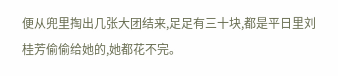便从兜里掏出几张大团结来,足足有三十块,都是平日里刘桂芳偷偷给她的,她都花不完。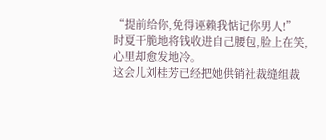“提前给你,免得诬赖我惦记你男人!”
时夏干脆地将钱收进自己腰包,脸上在笑,心里却愈发地冷。
这会儿刘桂芳已经把她供销社裁缝组裁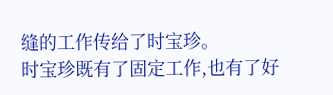缝的工作传给了时宝珍。
时宝珍既有了固定工作,也有了好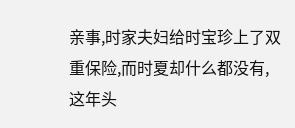亲事,时家夫妇给时宝珍上了双重保险,而时夏却什么都没有,这年头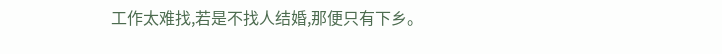工作太难找,若是不找人结婚,那便只有下乡。